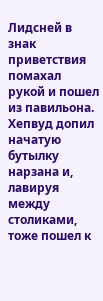Лидсней в знак приветствия помахал рукой и пошел из павильона. Хепвуд допил начатую бутылку нарзана и, лавируя между столиками, тоже пошел к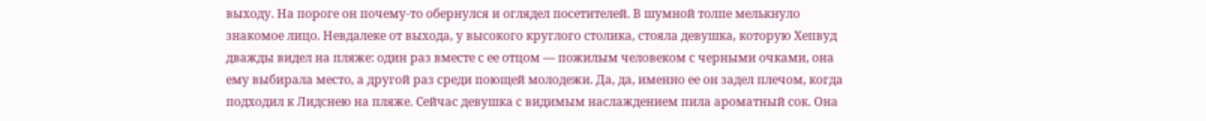выходу. На пороге он почему-то обернулся и оглядел посетителей. В шумной толпе мелькнуло знакомое лицо. Невдалеке от выхода, у высокого круглого столика, стояла девушка, которую Хепвуд дважды видел на пляже: один раз вместе с ее отцом — пожилым человеком с черными очками, она ему выбирала место, а другой раз среди поющей молодежи. Да, да, именно ее он задел плечом, когда подходил к Лидснею на пляже. Сейчас девушка с видимым наслаждением пила ароматный сок. Она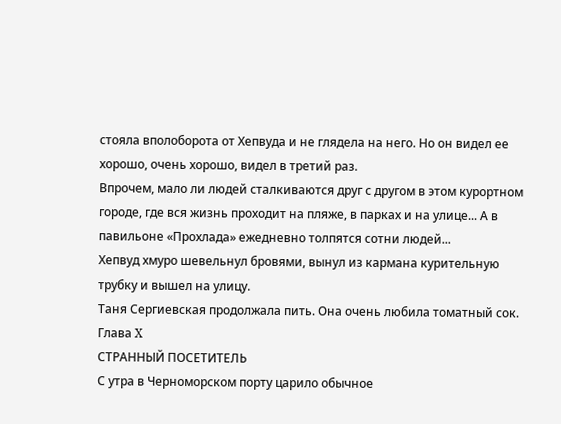стояла вполоборота от Хепвуда и не глядела на него. Но он видел ее хорошо, очень хорошо, видел в третий раз.
Впрочем, мало ли людей сталкиваются друг с другом в этом курортном городе, где вся жизнь проходит на пляже, в парках и на улице... А в павильоне «Прохлада» ежедневно толпятся сотни людей...
Хепвуд хмуро шевельнул бровями, вынул из кармана курительную трубку и вышел на улицу.
Таня Сергиевская продолжала пить. Она очень любила томатный сок.
Глава X
СТРАННЫЙ ПОСЕТИТЕЛЬ
С утра в Черноморском порту царило обычное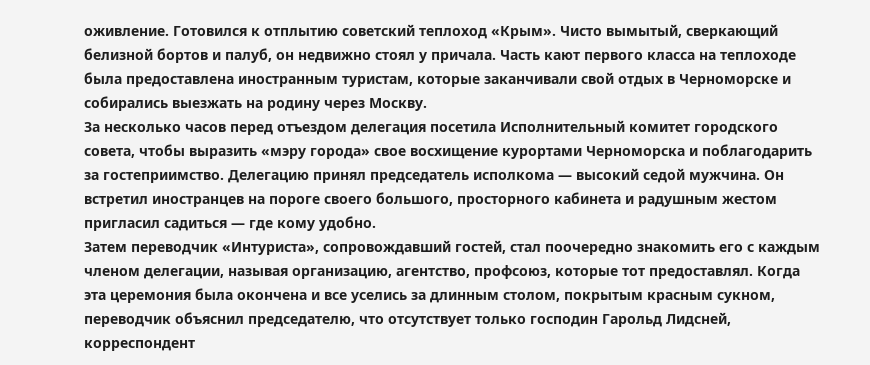оживление. Готовился к отплытию советский теплоход «Крым». Чисто вымытый, сверкающий белизной бортов и палуб, он недвижно стоял у причала. Часть кают первого класса на теплоходе была предоставлена иностранным туристам, которые заканчивали свой отдых в Черноморске и собирались выезжать на родину через Москву.
За несколько часов перед отъездом делегация посетила Исполнительный комитет городского совета, чтобы выразить «мэру города» свое восхищение курортами Черноморска и поблагодарить за гостеприимство. Делегацию принял председатель исполкома — высокий седой мужчина. Он встретил иностранцев на пороге своего большого, просторного кабинета и радушным жестом пригласил садиться — где кому удобно.
Затем переводчик «Интуриста», сопровождавший гостей, стал поочередно знакомить его с каждым членом делегации, называя организацию, агентство, профсоюз, которые тот предоставлял. Когда эта церемония была окончена и все уселись за длинным столом, покрытым красным сукном, переводчик объяснил председателю, что отсутствует только господин Гарольд Лидсней, корреспондент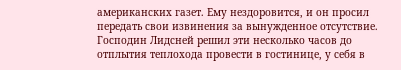американских газет. Ему нездоровится, и он просил передать свои извинения за вынужденное отсутствие. Господин Лидсней решил эти несколько часов до отплытия теплохода провести в гостинице, у себя в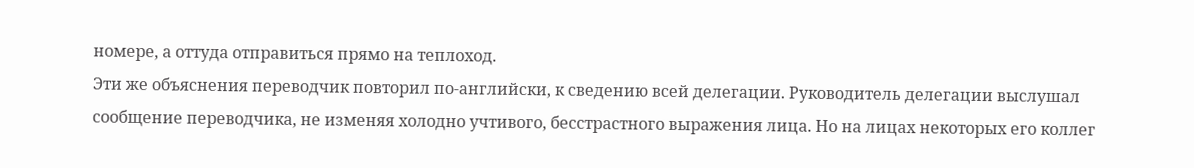номере, а оттуда отправиться прямо на теплоход.
Эти же объяснения переводчик повторил по-английски, к сведению всей делегации. Руководитель делегации выслушал сообщение переводчика, не изменяя холодно учтивого, бесстрастного выражения лица. Но на лицах некоторых его коллег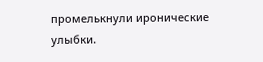промелькнули иронические улыбки.